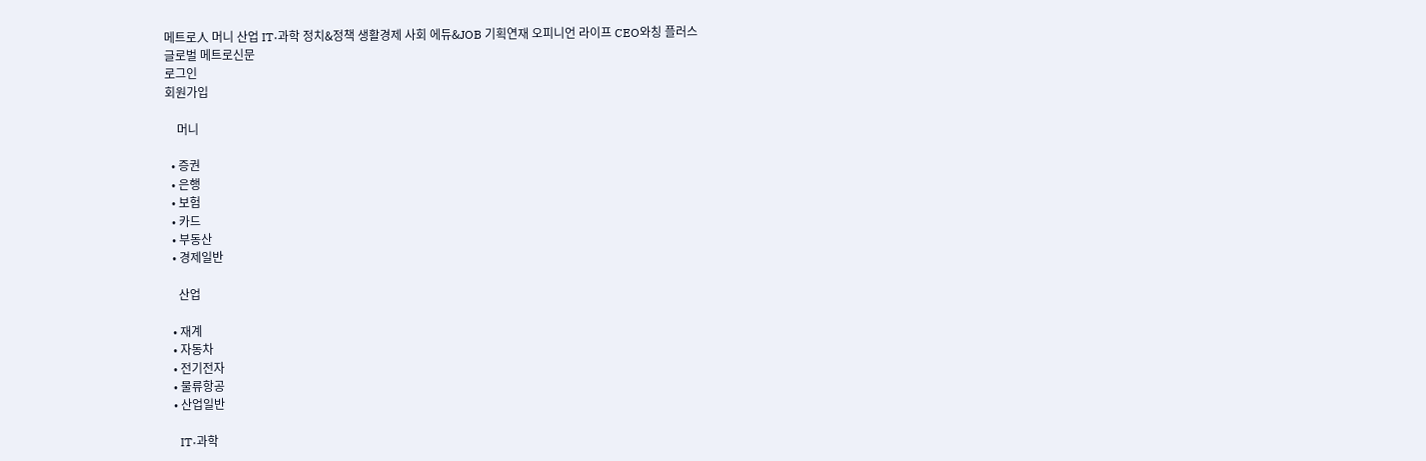메트로人 머니 산업 IT·과학 정치&정책 생활경제 사회 에듀&JOB 기획연재 오피니언 라이프 CEO와칭 플러스
글로벌 메트로신문
로그인
회원가입

    머니

  • 증권
  • 은행
  • 보험
  • 카드
  • 부동산
  • 경제일반

    산업

  • 재계
  • 자동차
  • 전기전자
  • 물류항공
  • 산업일반

    IT·과학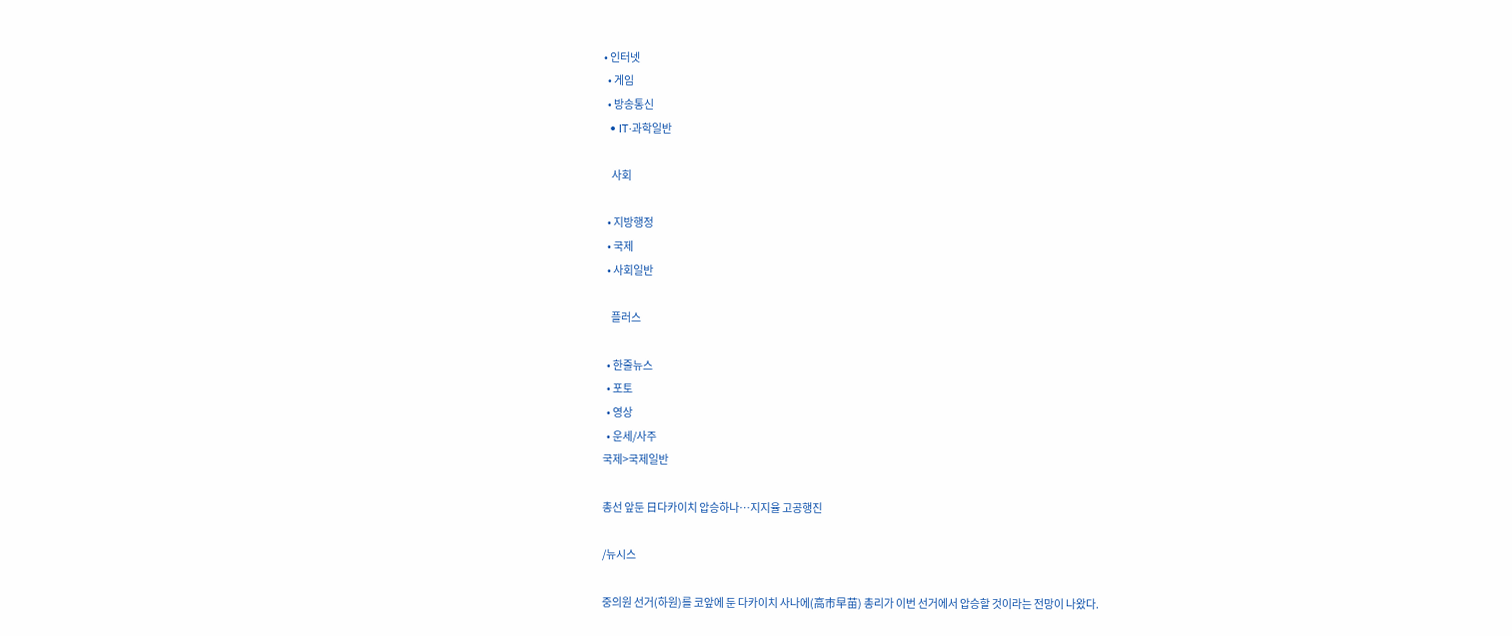• 인터넷
  • 게임
  • 방송통신
  • IT·과학일반

    사회

  • 지방행정
  • 국제
  • 사회일반

    플러스

  • 한줄뉴스
  • 포토
  • 영상
  • 운세/사주
국제>국제일반

총선 앞둔 日다카이치 압승하나…지지율 고공행진

/뉴시스

중의원 선거(하원)를 코앞에 둔 다카이치 사나에(高市早苗) 총리가 이번 선거에서 압승할 것이라는 전망이 나왔다.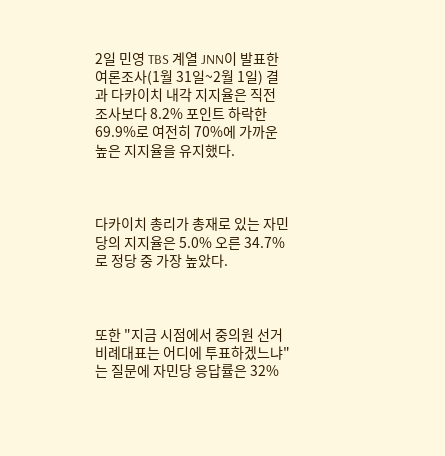2일 민영 TBS 계열 JNN이 발표한 여론조사(1월 31일~2월 1일) 결과 다카이치 내각 지지율은 직전 조사보다 8.2% 포인트 하락한 69.9%로 여전히 70%에 가까운 높은 지지율을 유지했다.



다카이치 총리가 총재로 있는 자민당의 지지율은 5.0% 오른 34.7%로 정당 중 가장 높았다.



또한 "지금 시점에서 중의원 선거 비례대표는 어디에 투표하겠느냐"는 질문에 자민당 응답률은 32%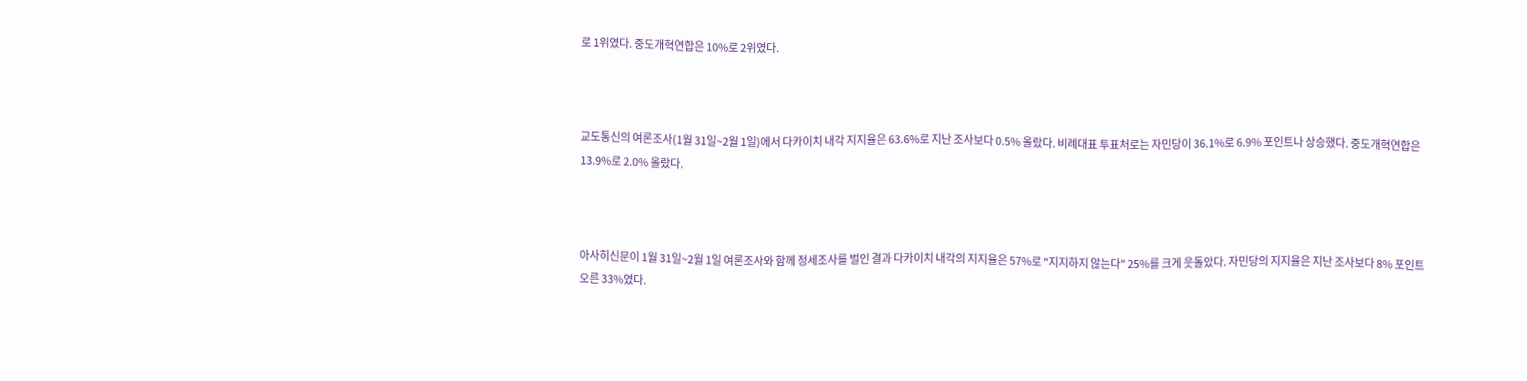로 1위였다. 중도개혁연합은 10%로 2위였다.



교도통신의 여론조사(1월 31일~2월 1일)에서 다카이치 내각 지지율은 63.6%로 지난 조사보다 0.5% 올랐다. 비례대표 투표처로는 자민당이 36.1%로 6.9% 포인트나 상승했다. 중도개혁연합은 13.9%로 2.0% 올랐다.



아사히신문이 1월 31일~2월 1일 여론조사와 함께 정세조사를 벌인 결과 다카이치 내각의 지지율은 57%로 "지지하지 않는다" 25%를 크게 웃돌았다. 자민당의 지지율은 지난 조사보다 8% 포인트 오른 33%였다.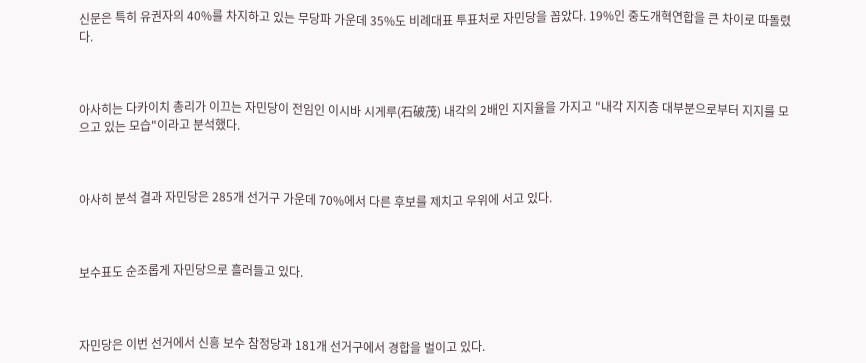신문은 특히 유권자의 40%를 차지하고 있는 무당파 가운데 35%도 비례대표 투표처로 자민당을 꼽았다. 19%인 중도개혁연합을 큰 차이로 따돌렸다.



아사히는 다카이치 총리가 이끄는 자민당이 전임인 이시바 시게루(石破茂) 내각의 2배인 지지율을 가지고 "내각 지지층 대부분으로부터 지지를 모으고 있는 모습"이라고 분석했다.



아사히 분석 결과 자민당은 285개 선거구 가운데 70%에서 다른 후보를 제치고 우위에 서고 있다.



보수표도 순조롭게 자민당으로 흘러들고 있다.



자민당은 이번 선거에서 신흥 보수 참정당과 181개 선거구에서 경합을 벌이고 있다.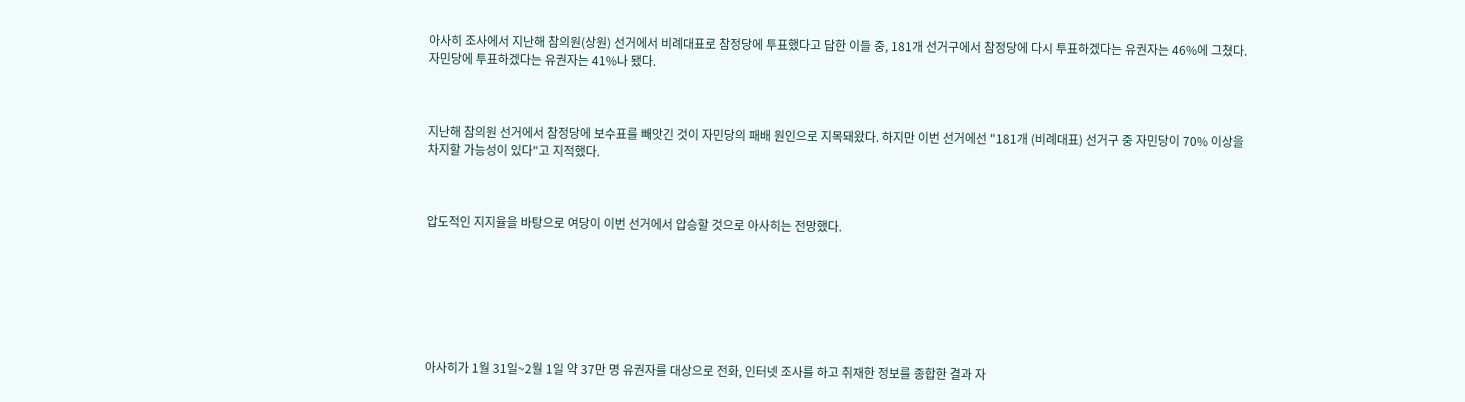아사히 조사에서 지난해 참의원(상원) 선거에서 비례대표로 참정당에 투표했다고 답한 이들 중, 181개 선거구에서 참정당에 다시 투표하겠다는 유권자는 46%에 그쳤다. 자민당에 투표하겠다는 유권자는 41%나 됐다.



지난해 참의원 선거에서 참정당에 보수표를 빼앗긴 것이 자민당의 패배 원인으로 지목돼왔다. 하지만 이번 선거에선 "181개 (비례대표) 선거구 중 자민당이 70% 이상을 차지할 가능성이 있다"고 지적했다.



압도적인 지지율을 바탕으로 여당이 이번 선거에서 압승할 것으로 아사히는 전망했다.







아사히가 1월 31일~2월 1일 약 37만 명 유권자를 대상으로 전화, 인터넷 조사를 하고 취재한 정보를 종합한 결과 자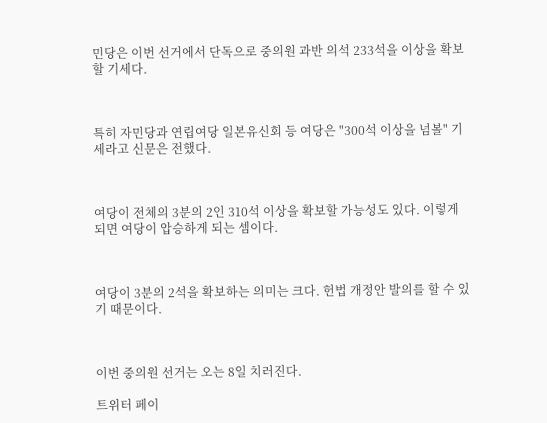민당은 이번 선거에서 단독으로 중의원 과반 의석 233석을 이상을 확보할 기세다.



특히 자민당과 연립여당 일본유신회 등 여당은 "300석 이상을 넘볼" 기세라고 신문은 전했다.



여당이 전체의 3분의 2인 310석 이상을 확보할 가능성도 있다. 이렇게 되면 여당이 압승하게 되는 셈이다.



여당이 3분의 2석을 확보하는 의미는 크다. 헌법 개정안 발의를 할 수 있기 때문이다.



이번 중의원 선거는 오는 8일 치러진다.

트위터 페이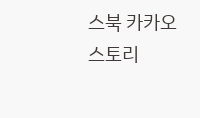스북 카카오스토리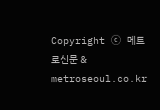Copyright ⓒ 메트로신문 & metroseoul.co.kr